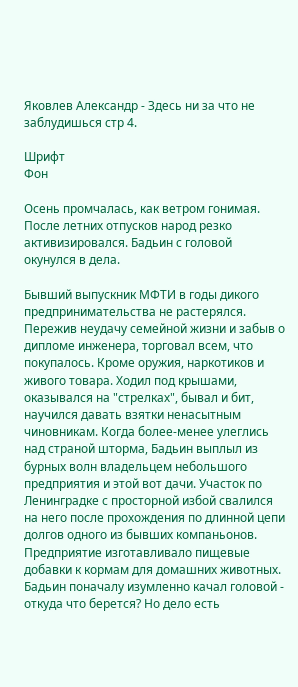Яковлев Александр - Здесь ни за что не заблудишься стр 4.

Шрифт
Фон

Осень промчалась, как ветром гонимая. После летних отпусков народ резко активизировался. Бадьин с головой окунулся в дела.

Бывший выпускник МФТИ в годы дикого предпринимательства не растерялся. Пережив неудачу семейной жизни и забыв о дипломе инженера, торговал всем, что покупалось. Кроме оружия, наркотиков и живого товара. Ходил под крышами, оказывался на "стрелках", бывал и бит, научился давать взятки ненасытным чиновникам. Когда более-менее улеглись над страной шторма, Бадьин выплыл из бурных волн владельцем небольшого предприятия и этой вот дачи. Участок по Ленинградке с просторной избой свалился на него после прохождения по длинной цепи долгов одного из бывших компаньонов. Предприятие изготавливало пищевые добавки к кормам для домашних животных. Бадьин поначалу изумленно качал головой - откуда что берется? Но дело есть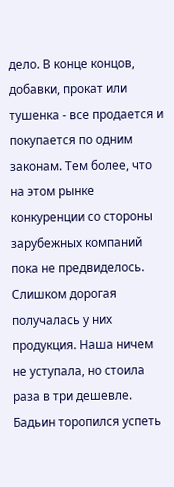дело. В конце концов, добавки, прокат или тушенка - все продается и покупается по одним законам. Тем более, что на этом рынке конкуренции со стороны зарубежных компаний пока не предвиделось. Слишком дорогая получалась у них продукция. Наша ничем не уступала, но стоила раза в три дешевле. Бадьин торопился успеть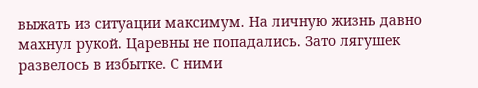выжать из ситуации максимум. На личную жизнь давно махнул рукой. Царевны не попадались. Зато лягушек развелось в избытке. С ними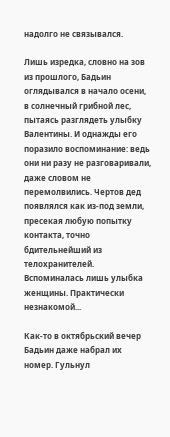надолго не связывался.

Лишь изредка, словно на зов из прошлого, Бадьин оглядывался в начало осени, в солнечный грибной лес, пытаясь разглядеть улыбку Валентины. И однажды его поразило воспоминание: ведь они ни разу не разговаривали, даже словом не перемолвились. Чертов дед появлялся как из-под земли, пресекая любую попытку контакта, точно бдительнейший из телохранителей. Вспоминалась лишь улыбка женщины. Практически незнакомой...

Как-то в октябрьский вечер Бадьин даже набрал их номер. Гульнул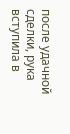после удачной сделки, рука вступила в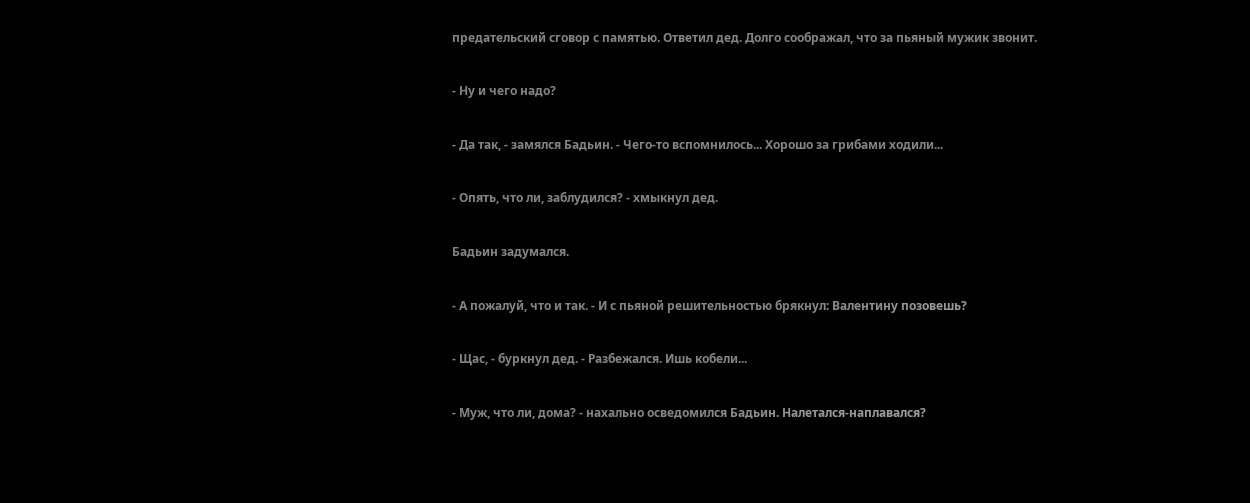предательский сговор с памятью. Ответил дед. Долго соображал, что за пьяный мужик звонит.

- Ну и чего надо?

- Да так, - замялся Бадьин. - Чего-то вспомнилось... Хорошо за грибами ходили...

- Опять, что ли, заблудился? - хмыкнул дед.

Бадьин задумался.

- А пожалуй, что и так. - И с пьяной решительностью брякнул: Валентину позовешь?

- Щас, - буркнул дед. - Разбежался. Ишь кобели...

- Муж, что ли, дома? - нахально осведомился Бадьин. Налетался-наплавался?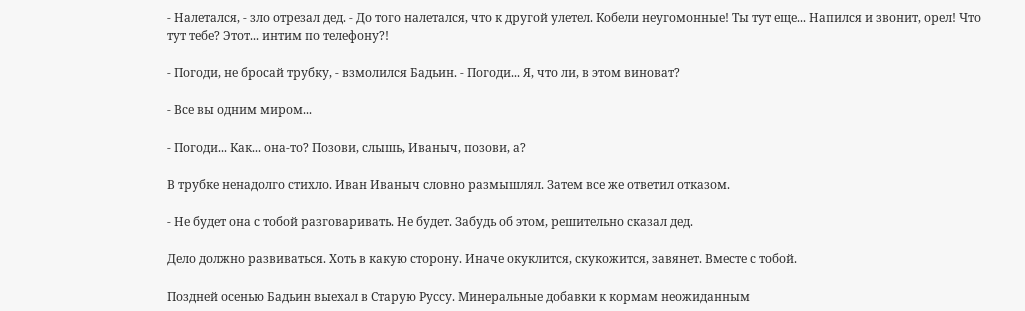- Налетался, - зло отрезал дед. - До того налетался, что к другой улетел. Кобели неугомонные! Ты тут еще... Напился и звонит, орел! Что тут тебе? Этот... интим по телефону?!

- Погоди, не бросай трубку, - взмолился Бадьин. - Погоди... Я, что ли, в этом виноват?

- Все вы одним миром...

- Погоди... Как... она-то? Позови, слышь, Иваныч, позови, а?

В трубке ненадолго стихло. Иван Иваныч словно размышлял. Затем все же ответил отказом.

- Не будет она с тобой разговаривать. Не будет. Забудь об этом, решительно сказал дед.

Дело должно развиваться. Хоть в какую сторону. Иначе окуклится, скукожится, завянет. Вместе с тобой.

Поздней осенью Бадьин выехал в Старую Руссу. Минеральные добавки к кормам неожиданным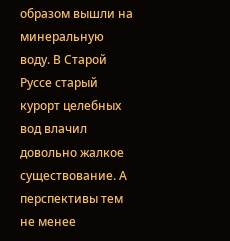образом вышли на минеральную воду. В Старой Руссе старый курорт целебных вод влачил довольно жалкое существование. А перспективы тем не менее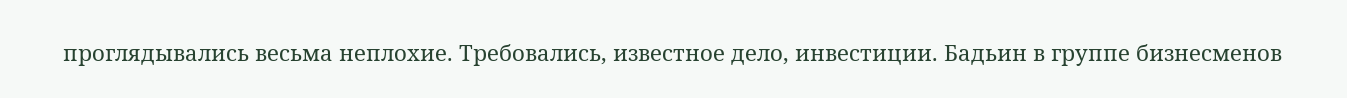проглядывались весьма неплохие. Требовались, известное дело, инвестиции. Бадьин в группе бизнесменов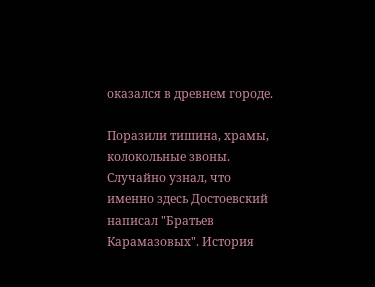оказался в древнем городе.

Поразили тишина, храмы, колокольные звоны. Случайно узнал, что именно здесь Достоевский написал "Братьев Карамазовых". История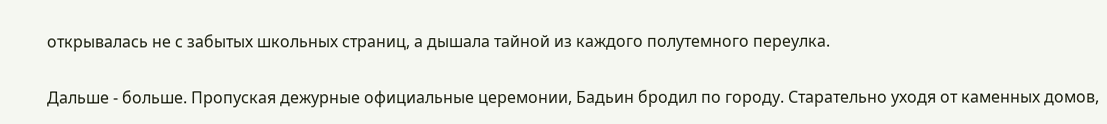открывалась не с забытых школьных страниц, а дышала тайной из каждого полутемного переулка.

Дальше - больше. Пропуская дежурные официальные церемонии, Бадьин бродил по городу. Старательно уходя от каменных домов,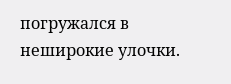погружался в неширокие улочки.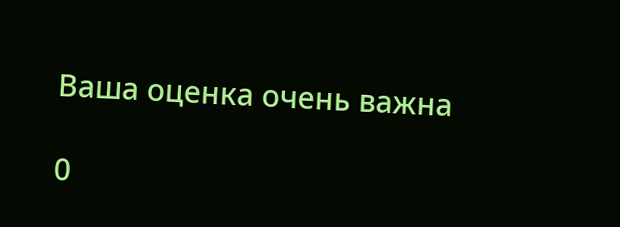Ваша оценка очень важна

0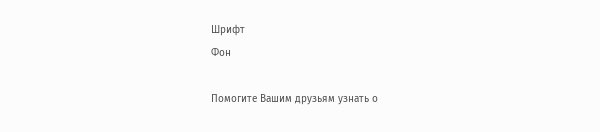Шрифт
Фон

Помогите Вашим друзьям узнать о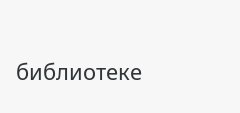библиотеке